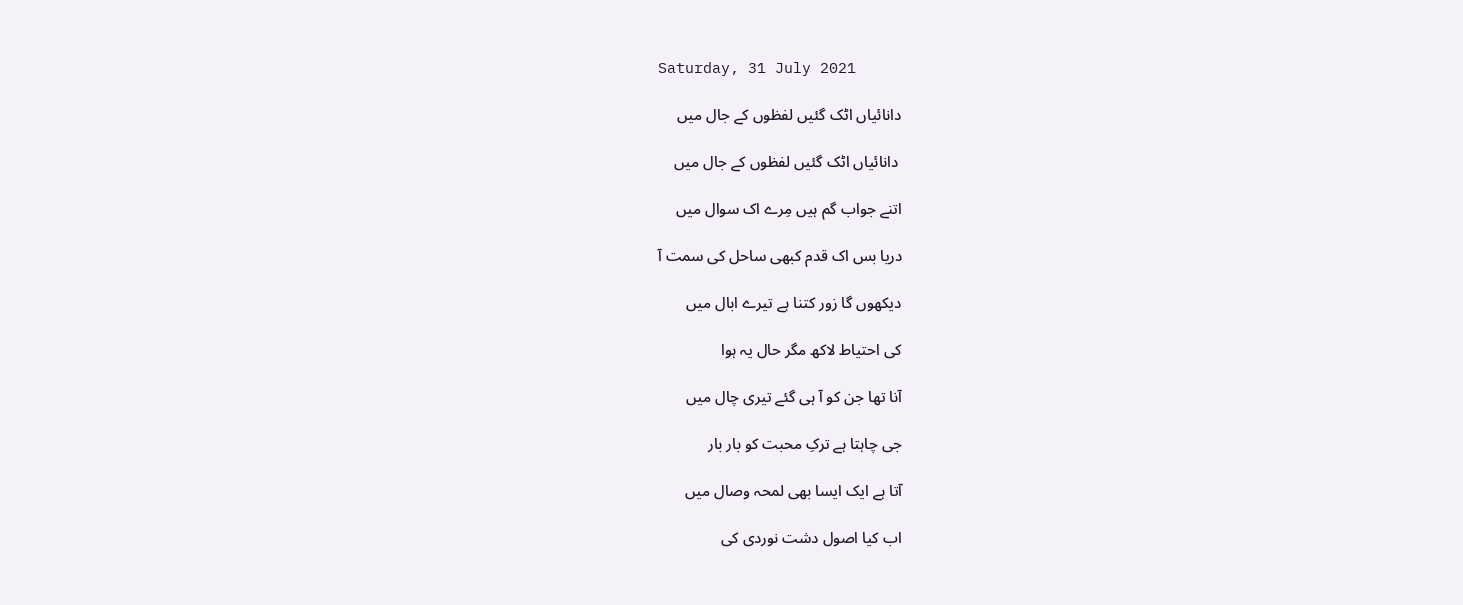Saturday, 31 July 2021

دانائیاں اٹک گئیں لفظوں کے جال میں

 دانائیاں اٹک گئیں لفظوں کے جال میں

اتنے جواب گم ہیں مِرے اک سوال میں

دریا بس اک قدم کبھی ساحل کی سمت آ

دیکھوں گا زور کتنا ہے تیرے ابال میں

کی احتیاط لاکھ مگر حال یہ ہوا

آنا تھا جن کو آ ہی گئے تیری چال میں

جی چاہتا ہے ترکِ محبت کو بار بار

آتا ہے ایک ایسا بھی لمحہ وصال میں

اب کیا اصول دشت نوردی کی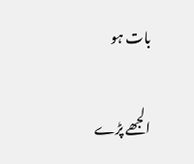بات ہو

الجھے پڑے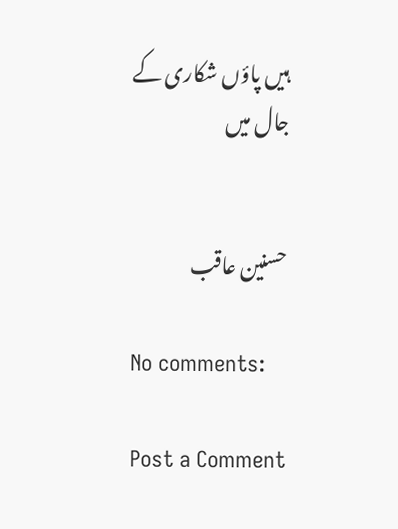ہیں پاؤں شکاری کے جال میں


حسنین عاقب

No comments:

Post a Comment